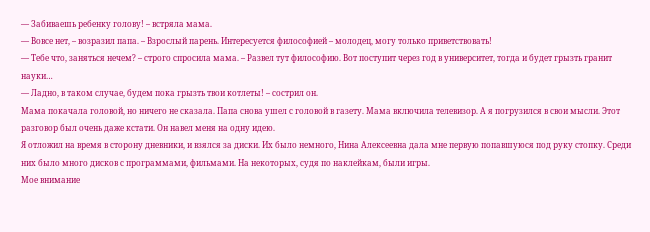— Забиваешь ребенку голову! – встряла мама.
— Вовсе нет, – возразил папа. – Взрослый парень. Интересуется философией – молодец, могу только приветствовать!
— Тебе что, заняться нечем? – строго спросила мама. – Развел тут философию. Вот поступит через год в университет, тогда и будет грызть гранит науки…
— Ладно, в таком случае, будем пока грызть твои котлеты! – сострил он.
Мама покачала головой, но ничего не сказала. Папа снова ушел с головой в газету. Мама включила телевизор. А я погрузился в свои мысли. Этот разговор был очень даже кстати. Он навел меня на одну идею.
Я отложил на время в сторону дневники, и взялся за диски. Их было немного, Нина Алексеевна дала мне первую попавшуюся под руку стопку. Среди них было много дисков с программами, фильмами. На некоторых, судя по наклейкам, были игры.
Мое внимание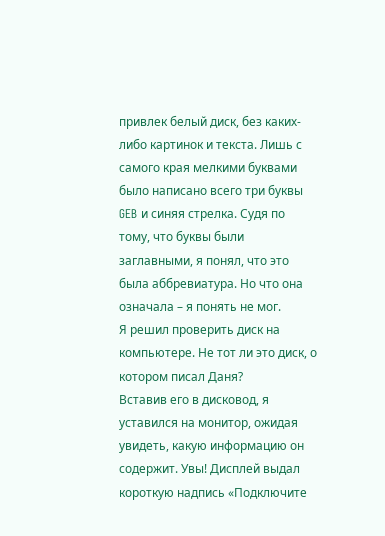привлек белый диск, без каких-либо картинок и текста. Лишь с самого края мелкими буквами было написано всего три буквы GEB и синяя стрелка. Судя по тому, что буквы были заглавными, я понял, что это была аббревиатура. Но что она означала – я понять не мог.
Я решил проверить диск на компьютере. Не тот ли это диск, о котором писал Даня?
Вставив его в дисковод, я уставился на монитор, ожидая увидеть, какую информацию он содержит. Увы! Дисплей выдал короткую надпись «Подключите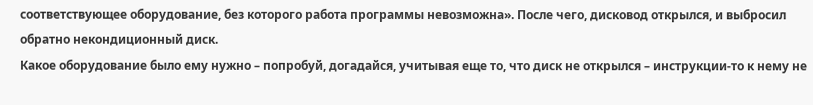соответствующее оборудование, без которого работа программы невозможна». После чего, дисковод открылся, и выбросил обратно некондиционный диск.
Какое оборудование было ему нужно – попробуй, догадайся, учитывая еще то, что диск не открылся – инструкции-то к нему не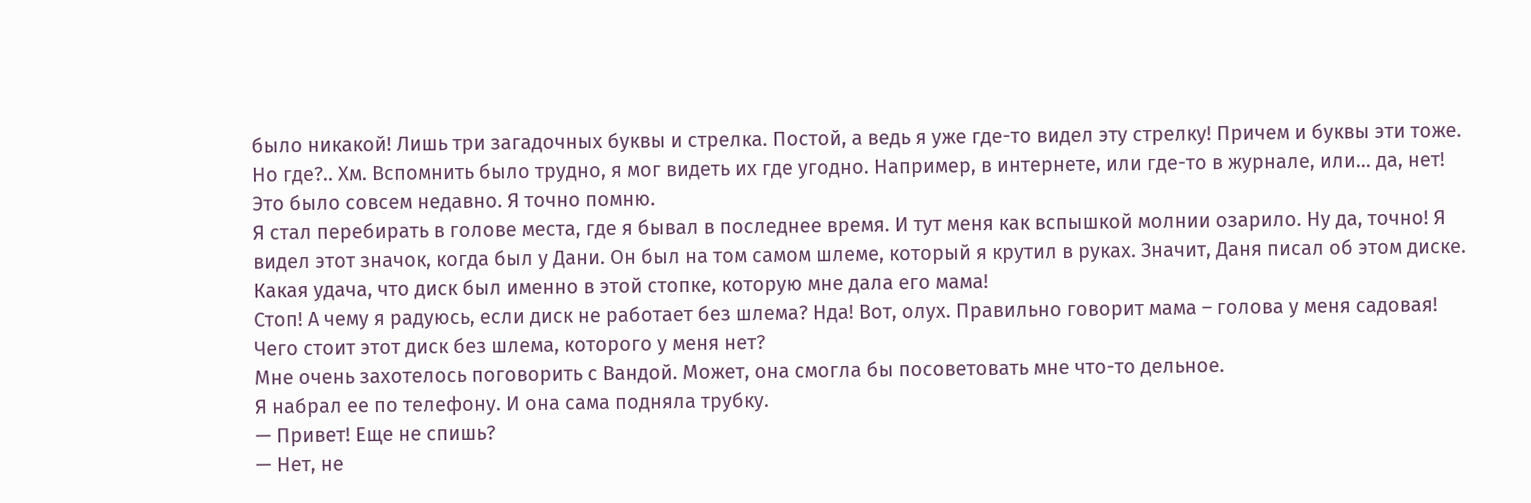было никакой! Лишь три загадочных буквы и стрелка. Постой, а ведь я уже где-то видел эту стрелку! Причем и буквы эти тоже. Но где?.. Хм. Вспомнить было трудно, я мог видеть их где угодно. Например, в интернете, или где-то в журнале, или... да, нет! Это было совсем недавно. Я точно помню.
Я стал перебирать в голове места, где я бывал в последнее время. И тут меня как вспышкой молнии озарило. Ну да, точно! Я видел этот значок, когда был у Дани. Он был на том самом шлеме, который я крутил в руках. Значит, Даня писал об этом диске. Какая удача, что диск был именно в этой стопке, которую мне дала его мама!
Стоп! А чему я радуюсь, если диск не работает без шлема? Нда! Вот, олух. Правильно говорит мама – голова у меня садовая! Чего стоит этот диск без шлема, которого у меня нет?
Мне очень захотелось поговорить с Вандой. Может, она смогла бы посоветовать мне что-то дельное.
Я набрал ее по телефону. И она сама подняла трубку.
— Привет! Еще не спишь?
— Нет, не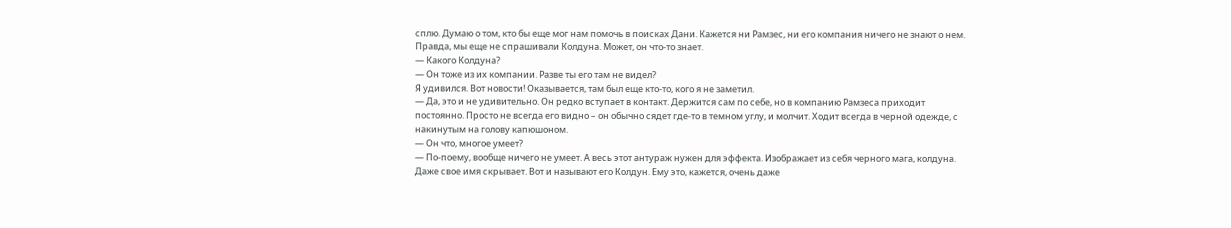сплю. Думаю о том, кто бы еще мог нам помочь в поисках Дани. Кажется ни Рамзес, ни его компания ничего не знают о нем. Правда, мы еще не спрашивали Колдуна. Может, он что-то знает.
— Какого Колдуна?
— Он тоже из их компании. Разве ты его там не видел?
Я удивился. Вот новости! Оказывается, там был еще кто-то, кого я не заметил.
— Да, это и не удивительно. Он редко вступает в контакт. Держится сам по себе, но в компанию Рамзеса приходит постоянно. Просто не всегда его видно – он обычно сядет где-то в темном углу, и молчит. Ходит всегда в черной одежде, с накинутым на голову капюшоном.
— Он что, многое умеет?
— По-поему, вообще ничего не умеет. А весь этот антураж нужен для эффекта. Изображает из себя черного мага, колдуна. Даже свое имя скрывает. Вот и называют его Колдун. Ему это, кажется, очень даже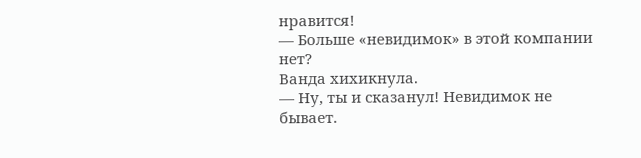нравится!
— Больше «невидимок» в этой компании нет?
Ванда хихикнула.
— Ну, ты и сказанул! Невидимок не бывает.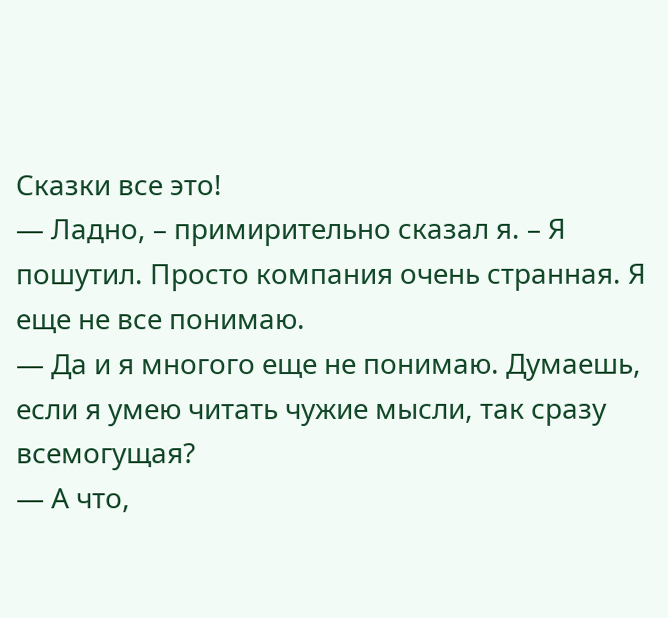Сказки все это!
— Ладно, – примирительно сказал я. – Я пошутил. Просто компания очень странная. Я еще не все понимаю.
— Да и я многого еще не понимаю. Думаешь, если я умею читать чужие мысли, так сразу всемогущая?
— А что,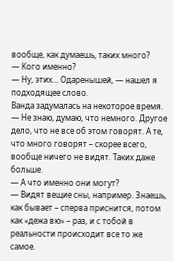вообще, как думаешь, таких много?
— Кого именно?
— Ну, этих… Одаренышей, — нашел я подходящее слово.
Ванда задумалась на некоторое время.
— Не знаю, думаю, что немного. Другое дело, что не все об этом говорят. А те, что много говорят – скорее всего, вообще ничего не видят. Таких даже больше.
— А что именно они могут?
— Видят вещие сны, например. Знаешь, как бывает – сперва приснится, потом как «дежа вю» – раз, и с тобой в реальности происходит все то же самое.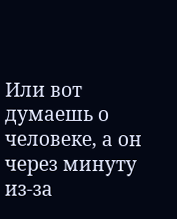Или вот думаешь о человеке, а он через минуту из-за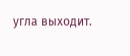угла выходит.